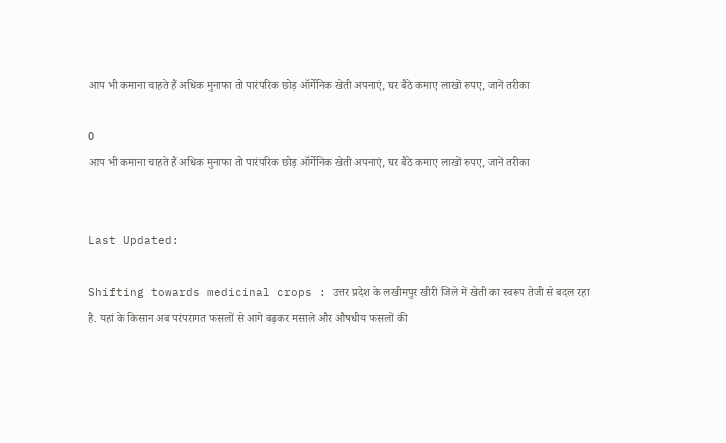आप भी कमाना चाहते हैं अधिक मुनाफा तो पारंपरिक छोड़ ऑर्गेनिक खेती अपनाएं, घर बैठे कमाए लाखों रुपए, जानें तरीका

0
आप भी कमाना चाहते हैं अधिक मुनाफा तो पारंपरिक छोड़ ऑर्गेनिक खेती अपनाएं, घर बैठे कमाए लाखों रुपए, जानें तरीका


Last Updated:

Shifting towards medicinal crops : उत्तर प्रदेश के लखीमपुर खीरी जिले में खेती का स्वरूप तेजी से बदल रहा है. यहां के किसान अब परंपरागत फसलों से आगे बढ़कर मसाले और औषधीय फसलों की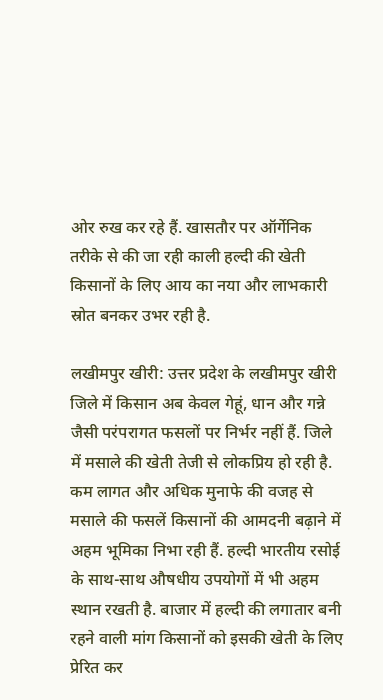ओर रुख कर रहे हैं. खासतौर पर ऑर्गेनिक तरीके से की जा रही काली हल्दी की खेती किसानों के लिए आय का नया और लाभकारी स्रोत बनकर उभर रही है.

लखीमपुर खीरी: उत्तर प्रदेश के लखीमपुर खीरी जिले में किसान अब केवल गेहूं, धान और गन्ने जैसी परंपरागत फसलों पर निर्भर नहीं हैं. जिले में मसाले की खेती तेजी से लोकप्रिय हो रही है. कम लागत और अधिक मुनाफे की वजह से मसाले की फसलें किसानों की आमदनी बढ़ाने में अहम भूमिका निभा रही हैं. हल्दी भारतीय रसोई के साथ-साथ औषधीय उपयोगों में भी अहम स्थान रखती है. बाजार में हल्दी की लगातार बनी रहने वाली मांग किसानों को इसकी खेती के लिए प्रेरित कर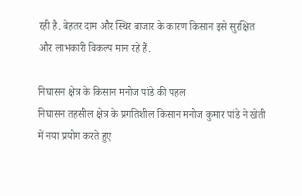रही है. बेहतर दाम और स्थिर बाजार के कारण किसान इसे सुरक्षित और लाभकारी विकल्प मान रहे हैं.

निघासन क्षेत्र के किसान मनोज पांडे की पहल
निघासन तहसील क्षेत्र के प्रगतिशील किसान मनोज कुमार पांडे ने खेती में नया प्रयोग करते हुए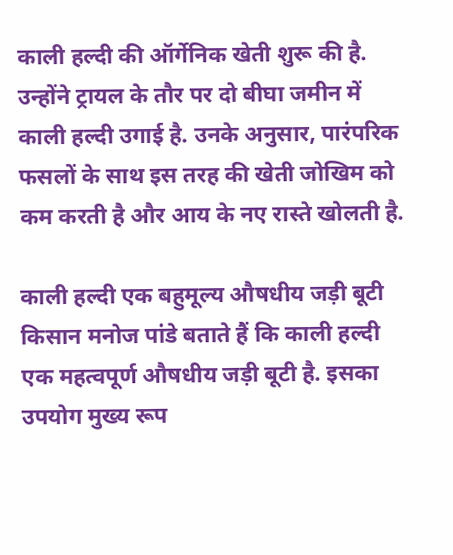काली हल्दी की ऑर्गेनिक खेती शुरू की है. उन्होंने ट्रायल के तौर पर दो बीघा जमीन में काली हल्दी उगाई है. उनके अनुसार, पारंपरिक फसलों के साथ इस तरह की खेती जोखिम को कम करती है और आय के नए रास्ते खोलती है.

काली हल्दी एक बहुमूल्य औषधीय जड़ी बूटी
किसान मनोज पांडे बताते हैं कि काली हल्दी एक महत्वपूर्ण औषधीय जड़ी बूटी है. इसका उपयोग मुख्य रूप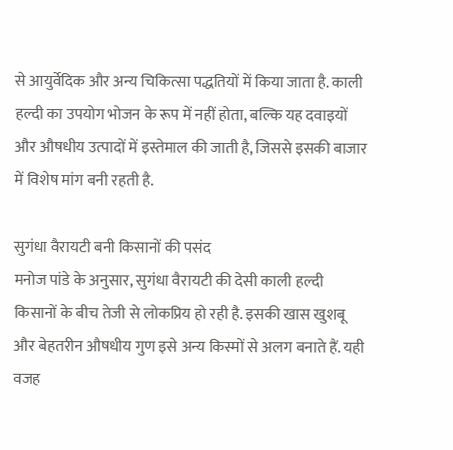से आयुर्वेदिक और अन्य चिकित्सा पद्धतियों में किया जाता है. काली हल्दी का उपयोग भोजन के रूप में नहीं होता, बल्कि यह दवाइयों और औषधीय उत्पादों में इस्तेमाल की जाती है, जिससे इसकी बाजार में विशेष मांग बनी रहती है.

सुगंधा वैरायटी बनी किसानों की पसंद
मनोज पांडे के अनुसार, सुगंधा वैरायटी की देसी काली हल्दी किसानों के बीच तेजी से लोकप्रिय हो रही है. इसकी खास खुशबू और बेहतरीन औषधीय गुण इसे अन्य किस्मों से अलग बनाते हैं. यही वजह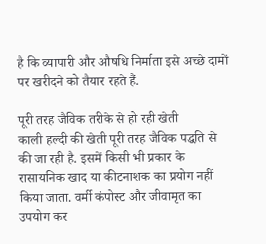है कि व्यापारी और औषधि निर्माता इसे अच्छे दामों पर खरीदने को तैयार रहते हैं.

पूरी तरह जैविक तरीके से हो रही खेती
काली हल्दी की खेती पूरी तरह जैविक पद्धति से की जा रही है. इसमें किसी भी प्रकार के रासायनिक खाद या कीटनाशक का प्रयोग नहीं किया जाता. वर्मी कंपोस्ट और जीवामृत का उपयोग कर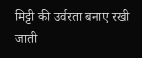मिट्टी की उर्वरता बनाए रखी जाती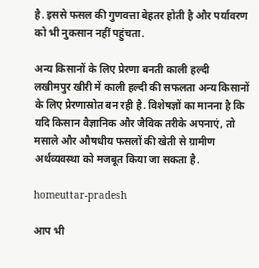है. इससे फसल की गुणवत्ता बेहतर होती है और पर्यावरण को भी नुकसान नहीं पहुंचता.

अन्य किसानों के लिए प्रेरणा बनती काली हल्दी
लखीमपुर खीरी में काली हल्दी की सफलता अन्य किसानों के लिए प्रेरणास्रोत बन रही है. विशेषज्ञों का मानना है कि यदि किसान वैज्ञानिक और जैविक तरीके अपनाएं, तो मसाले और औषधीय फसलों की खेती से ग्रामीण अर्थव्यवस्था को मजबूत किया जा सकता है.

homeuttar-pradesh

आप भी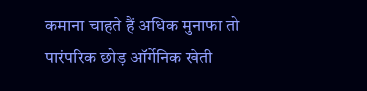कमाना चाहते हैं अधिक मुनाफा तो पारंपरिक छोड़ ऑर्गेनिक खेती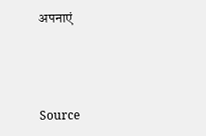अपनाएं



Source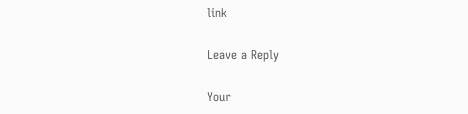link

Leave a Reply

Your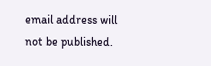email address will not be published.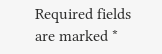Required fields are marked *